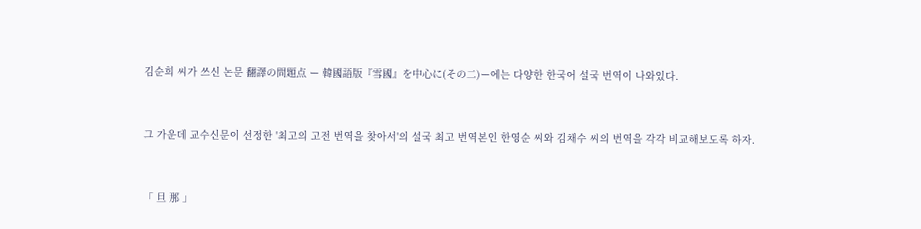김순희 씨가 쓰신 논문 翻譯の問題点 ー 韓國語版『雪國』を中心に(その二)ー에는 다양한 한국어 설국 번역이 나와있다.


그 가운데 교수신문이 선정한 '최고의 고전 번역을 찾아서'의 설국 최고 번역본인 한영순 씨와 김채수 씨의 번역을 각각 비교해보도록 하자.


「 旦 那 」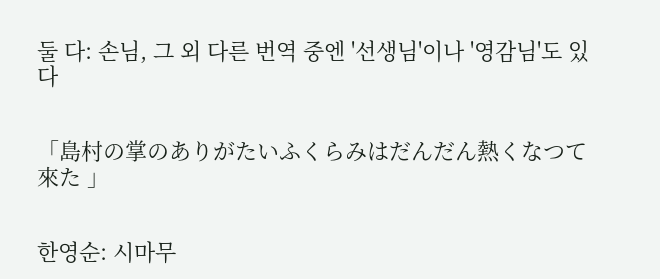둘 다: 손님, 그 외 다른 번역 중엔 '선생님'이나 '영감님'도 있다


「島村の掌のありがたいふくらみはだんだん熱くなつて來た 」


한영순: 시마무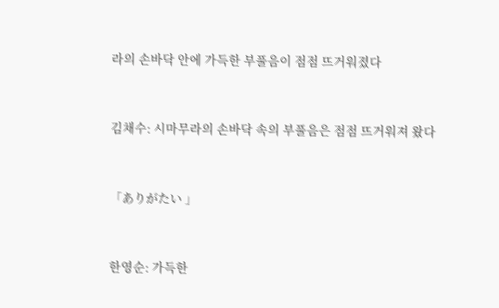라의 손바닥 안에 가득한 부풀음이 점점 뜨거워졌다


김채수: 시마무라의 손바닥 속의 부풀음은 점점 뜨거워져 왔다


「ありがたい 」


한영순: 가득한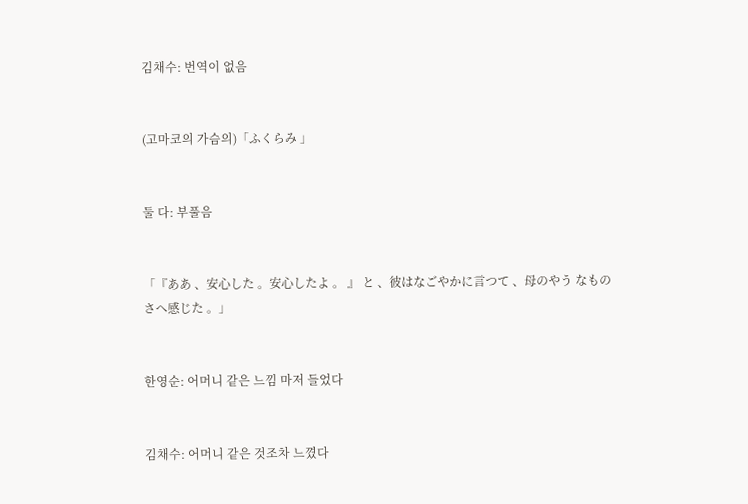김채수: 번역이 없음


(고마코의 가슴의)「ふくらみ 」


둘 다: 부풀음


「『ああ 、安心した 。安心したよ 。 』 と 、彼はなごやかに言つて 、母のやう なものさへ感じた 。」


한영순: 어머니 같은 느낌 마저 들었다


김채수: 어머니 같은 것조차 느꼈다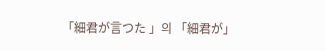「細君が言つた 」의 「細君が」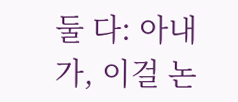둘 다: 아내가, 이걸 논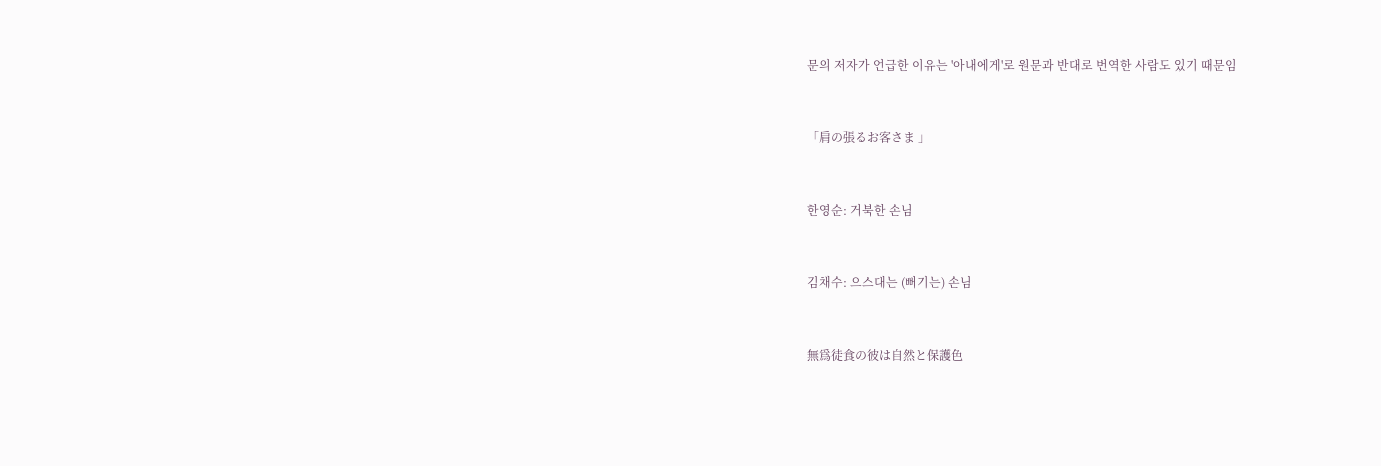문의 저자가 언급한 이유는 '아내에게'로 원문과 반대로 번역한 사람도 있기 때문임


「肩の張るお客さま 」


한영순: 거북한 손님


김채수: 으스대는 (뻐기는) 손님


無爲徒食の彼は自然と保護色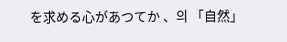を求める心があつてか 、의 「自然」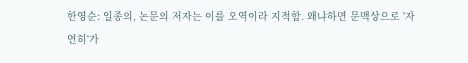한영순: 일종의, 논문의 저자는 이를 오역이라 지적함. 왜냐하면 문맥상으로 '자연히'가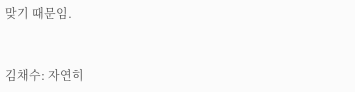맞기 때문임.


김채수: 자연히